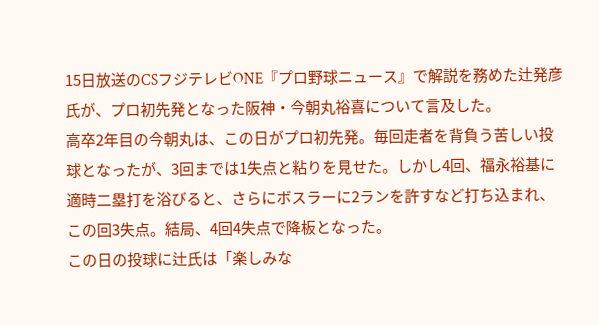15日放送のCSフジテレビONE『プロ野球ニュース』で解説を務めた辻発彦氏が、プロ初先発となった阪神・今朝丸裕喜について言及した。
高卒2年目の今朝丸は、この日がプロ初先発。毎回走者を背負う苦しい投球となったが、3回までは1失点と粘りを見せた。しかし4回、福永裕基に適時二塁打を浴びると、さらにボスラーに2ランを許すなど打ち込まれ、この回3失点。結局、4回4失点で降板となった。
この日の投球に辻氏は「楽しみな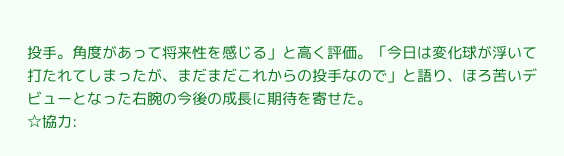投手。角度があって将来性を感じる」と高く評価。「今日は変化球が浮いて打たれてしまったが、まだまだこれからの投手なので」と語り、ほろ苦いデビューとなった右腕の今後の成長に期待を寄せた。
☆協力: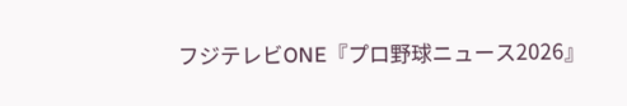フジテレビONE『プロ野球ニュース2026』